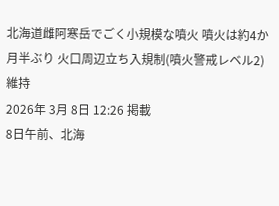北海道雌阿寒岳でごく小規模な噴火 噴火は約4か月半ぶり 火口周辺立ち入規制(噴火警戒レベル2)維持
2026年 3月 8日 12:26 掲載
8日午前、北海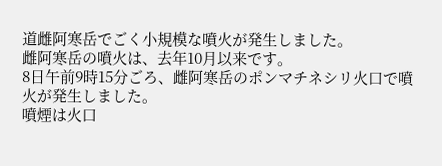道雌阿寒岳でごく小規模な噴火が発生しました。
雌阿寒岳の噴火は、去年10月以来です。
8日午前9時15分ごろ、雌阿寒岳のポンマチネシリ火口で噴火が発生しました。
噴煙は火口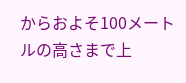からおよそ100メートルの高さまで上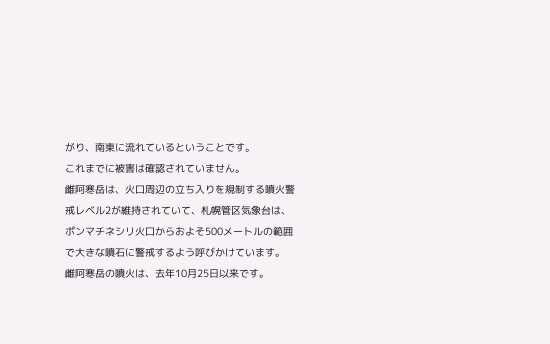がり、南東に流れているということです。
これまでに被害は確認されていません。
雌阿寒岳は、火口周辺の立ち入りを規制する噴火警戒レベル2が維持されていて、札幌管区気象台は、ポンマチネシリ火口からおよそ500メートルの範囲で大きな噴石に警戒するよう呼びかけています。
雌阿寒岳の噴火は、去年10月25日以来です。